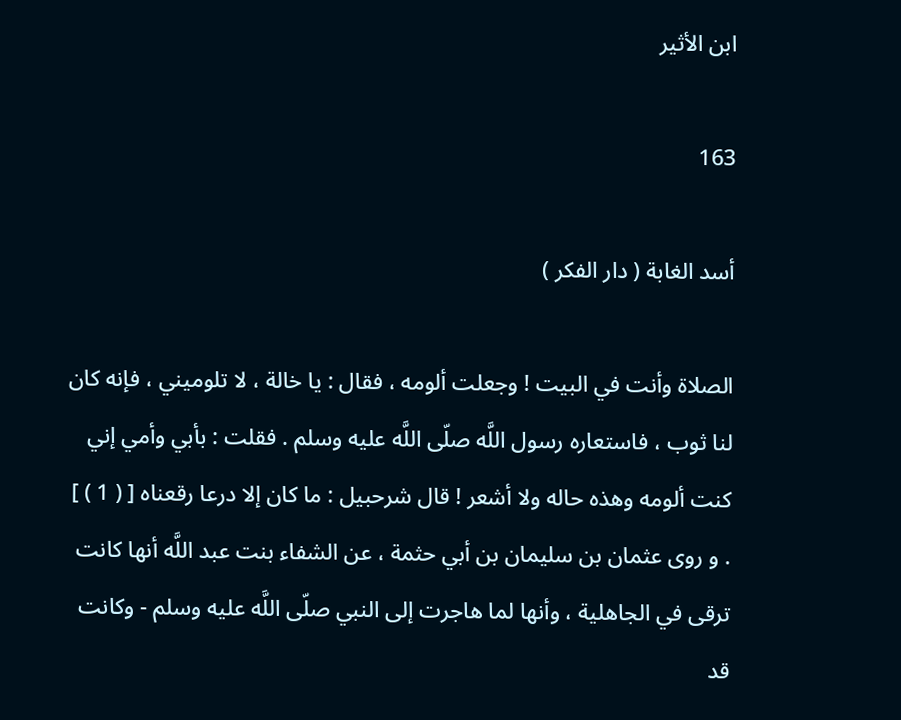ابن الأثير

163

أسد الغابة ( دار الفكر )

الصلاة وأنت في البيت ! وجعلت ألومه ، فقال : يا خالة ، لا تلوميني ، فإنه كان لنا ثوب ، فاستعاره رسول اللَّه صلّى اللَّه عليه وسلم . فقلت : بأبي وأمي إني كنت ألومه وهذه حاله ولا أشعر ! قال شرحبيل : ما كان إلا درعا رقعناه [ ( 1 ) ] . و روى عثمان بن سليمان بن أبي حثمة ، عن الشفاء بنت عبد اللَّه أنها كانت ترقى في الجاهلية ، وأنها لما هاجرت إلى النبي صلّى اللَّه عليه وسلم - وكانت قد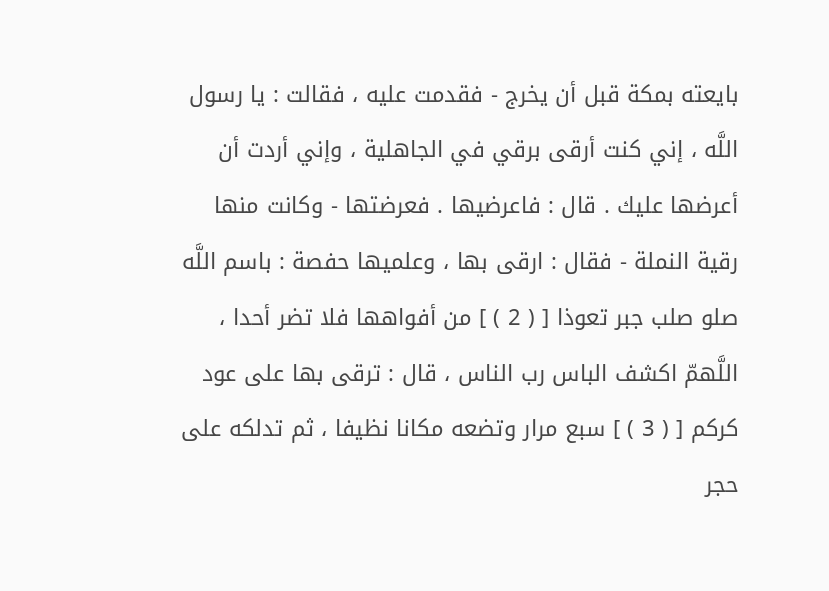بايعته بمكة قبل أن يخرج - فقدمت عليه ، فقالت : يا رسول اللَّه ، إني كنت أرقى برقي في الجاهلية ، وإني أردت أن أعرضها عليك . قال : فاعرضيها . فعرضتها - وكانت منها رقية النملة - فقال : ارقى بها ، وعلميها حفصة : باسم اللَّه صلو صلب جبر تعوذا [ ( 2 ) ] من أفواهها فلا تضر أحدا ، اللَّهمّ اكشف الباس رب الناس ، قال : ترقى بها على عود كركم [ ( 3 ) ] سبع مرار وتضعه مكانا نظيفا ، ثم تدلكه على حجر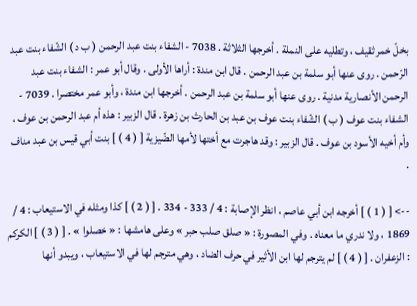بخلّ خمر ثقيف ، وتطليه على النملة . أخرجها الثلاثة . 7038 - الشفاء بنت عبد الرحمن ( ب د ) الشّفاء بنت عبد الرّحمن . روى عنها أبو سلمة بن عبد الرحمن . قال ابن مندة : أراها الأولى . وقال أبو عمر : الشفاء بنت عبد الرحمن الأنصارية مدنية . روى عنها أبو سلمة بن عبد الرحمن . أخرجها ابن مندة ، وأبو عمر مختصرا . 7039 - الشفاء بنت عوف ( ب ) الشّفاء بنت عوف بن عبد بن الحارث بن زهرة . قال الزبير : هذه أم عبد الرحمن بن عوف ، وأم أخيه الأسود بن عوف . قال الزبير : وقد هاجرت مع أختها لأمها الضّيزية [ ( 4 ) ] بنت أبي قيس بن عبد مناف .

--> [ ( 1 ) ] أخرجه ابن أبي عاصم ، انظر الإصابة : 4 / 333 - 334 . [ ( 2 ) ] كذا ومثله في الاستيعاب : 4 / 1869 ، ولا ندري ما معناه . وفي المصورة : « صلق صلب حبر » وعلى هامشها : « خصلوا » . [ ( 3 ) ] الكركم : الزعفران . [ ( 4 ) ] لم يترجم لها ابن الأثير في حرف الضاد ، وهي مترجم لها في الاستيعاب ، ويبدو أنها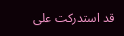قد استدركت على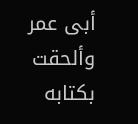أبى عمر وألحقت بكتابه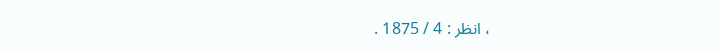، انظر : 4 / 1875 .